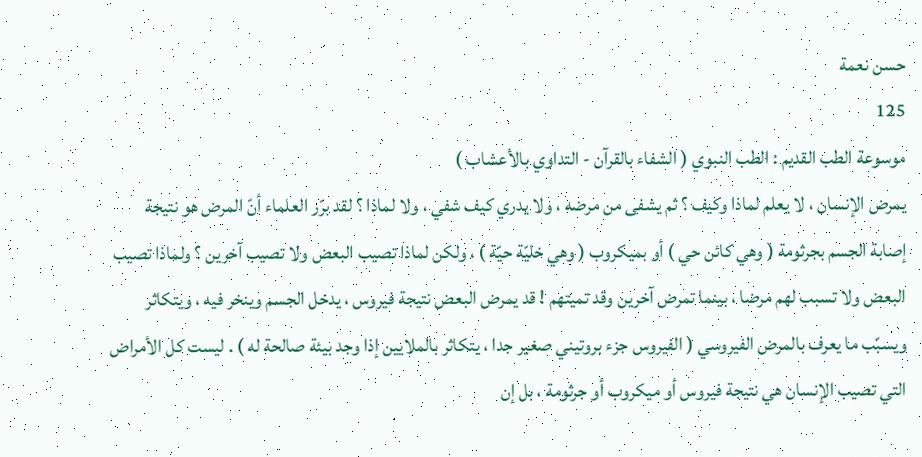حسن نعمة
125
موسوعة الطب القديم : الطب النبوي ( الشفاء بالقرآن - التداوي بالأعشاب )
يمرض الإنسان ، لا يعلم لماذا وكيف ؟ ثم يشفى من مرضه ، ولا يدري كيف شفي ، ولا لماذا ؟ لقد برّر العلماء أنّ المرض هو نتيجة إصابة الجسم بجرثومة ( وهي كائن حي ) أو بميكروب ( وهي خليّة حيّة ) ، ولكن لماذا تصيب البعض ولا تصيب آخرين ؟ ولماذا تصيب البعض ولا تسبب لهم مرضا ، بينما تمرض آخرين وقد تميتهم ! قد يمرض البعض نتيجة فيروس ، يدخل الجسم وينخر فيه ، ويتكاثر ويسبّب ما يعرف بالمرض الفيروسي ( الفيروس جزء بروتيني صغير جدا ، يتكاثر بالملايين إذا وجد بيئة صالحة له ) . ليست كل الأمراض التي تصيب الإنسان هي نتيجة فيروس أو ميكروب أو جرثومة ، بل إن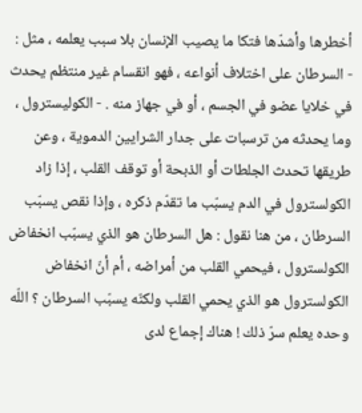أخطرها وأشدّها فتكا ما يصيب الإنسان بلا سبب يعلمه ، مثل : - السرطان على اختلاف أنواعه ، فهو انقسام غير منتظم يحدث في خلايا عضو في الجسم ، أو في جهاز منه . - الكوليسترول ، وما يحدثه من ترسبات على جدار الشرايين الدموية ، وعن طريقها تحدث الجلطات أو الذبحة أو توقف القلب ، إذا زاد الكولسترول في الدم يسبّب ما تقدّم ذكره ، وإذا نقص يسبّب السرطان ، من هنا نقول : هل السرطان هو الذي يسبّب انخفاض الكولسترول ، فيحمي القلب من أمراضه ، أم أنّ انخفاض الكولسترول هو الذي يحمي القلب ولكنّه يسبّب السرطان ؟ اللّه وحده يعلم سرّ ذلك ! هناك إجماع لدى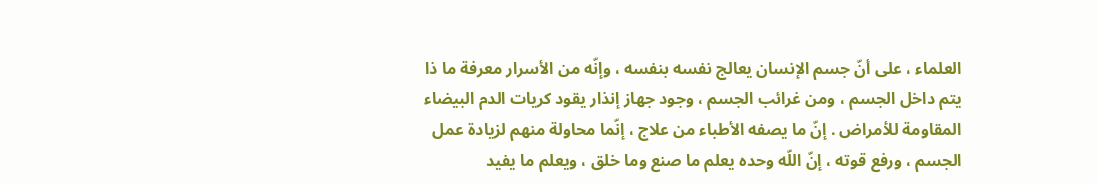العلماء ، على أنّ جسم الإنسان يعالج نفسه بنفسه ، وإنّه من الأسرار معرفة ما ذا يتم داخل الجسم ، ومن غرائب الجسم ، وجود جهاز إنذار يقود كريات الدم البيضاء المقاومة للأمراض . إنّ ما يصفه الأطباء من علاج ، إنّما محاولة منهم لزيادة عمل الجسم ، ورفع قوته ، إنّ اللّه وحده يعلم ما صنع وما خلق ، ويعلم ما يفيد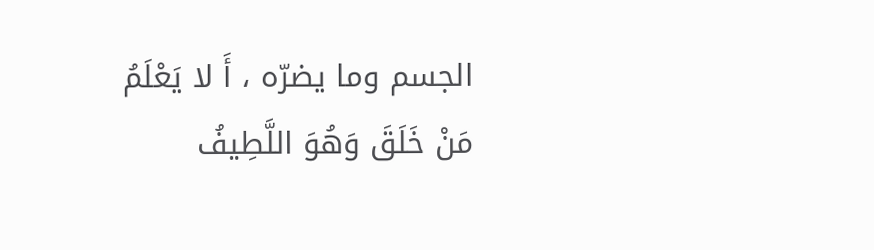الجسم وما يضرّه ، أَ لا يَعْلَمُ مَنْ خَلَقَ وَهُوَ اللَّطِيفُ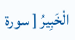الْخَبِيرُ [ سورة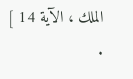الملك ، الآية 14 ] .